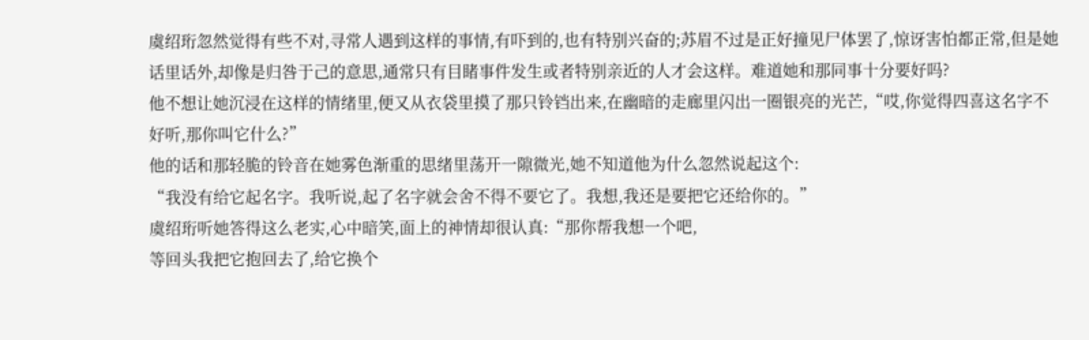虞绍珩忽然觉得有些不对,寻常人遇到这样的事情,有吓到的,也有特别兴奋的;苏眉不过是正好撞见尸体罢了,惊讶害怕都正常,但是她话里话外,却像是归咎于己的意思,通常只有目睹事件发生或者特别亲近的人才会这样。难道她和那同事十分要好吗?
他不想让她沉浸在这样的情绪里,便又从衣袋里摸了那只铃铛出来,在幽暗的走廊里闪出一圈银亮的光芒,“哎,你觉得四喜这名字不好听,那你叫它什么?”
他的话和那轻脆的铃音在她雾色渐重的思绪里荡开一隙微光,她不知道他为什么忽然说起这个:
“我没有给它起名字。我听说,起了名字就会舍不得不要它了。我想,我还是要把它还给你的。”
虞绍珩听她答得这么老实,心中暗笑,面上的神情却很认真:“那你帮我想一个吧,
等回头我把它抱回去了,给它换个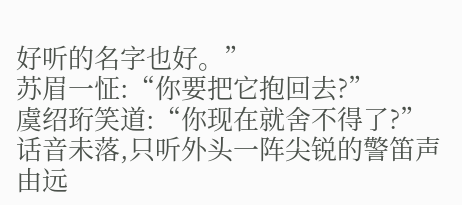好听的名字也好。”
苏眉一怔:“你要把它抱回去?”
虞绍珩笑道:“你现在就舍不得了?”
话音未落,只听外头一阵尖锐的警笛声由远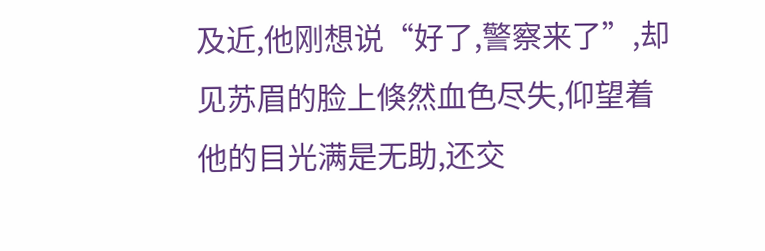及近,他刚想说“好了,警察来了”,却见苏眉的脸上倏然血色尽失,仰望着他的目光满是无助,还交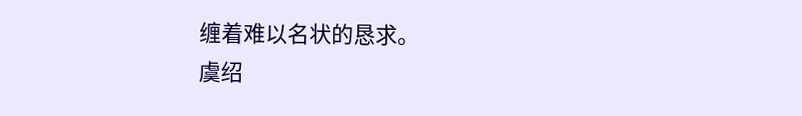缠着难以名状的恳求。
虞绍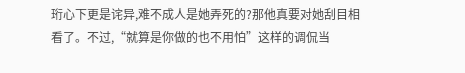珩心下更是诧异,难不成人是她弄死的?那他真要对她刮目相看了。不过,“就算是你做的也不用怕”这样的调侃当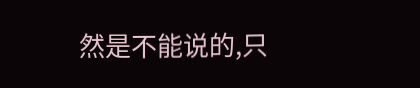然是不能说的,只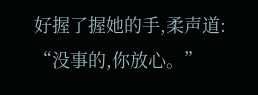好握了握她的手,柔声道:
“没事的,你放心。”